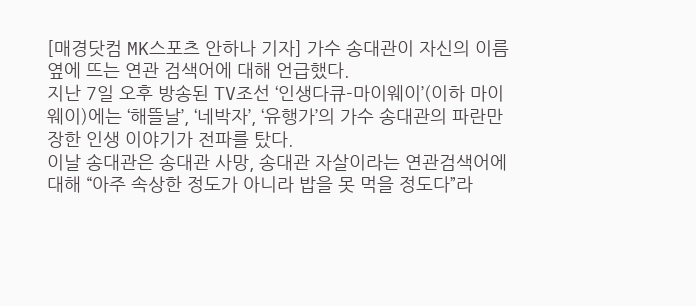[매경닷컴 MK스포츠 안하나 기자] 가수 송대관이 자신의 이름 옆에 뜨는 연관 검색어에 대해 언급했다.
지난 7일 오후 방송된 TV조선 ‘인생다큐-마이웨이’(이하 마이웨이)에는 ‘해뜰날’, ‘네박자’, ‘유행가’의 가수 송대관의 파란만장한 인생 이야기가 전파를 탔다.
이날 송대관은 송대관 사망, 송대관 자살이라는 연관검색어에 대해 “아주 속상한 정도가 아니라 밥을 못 먹을 정도다”라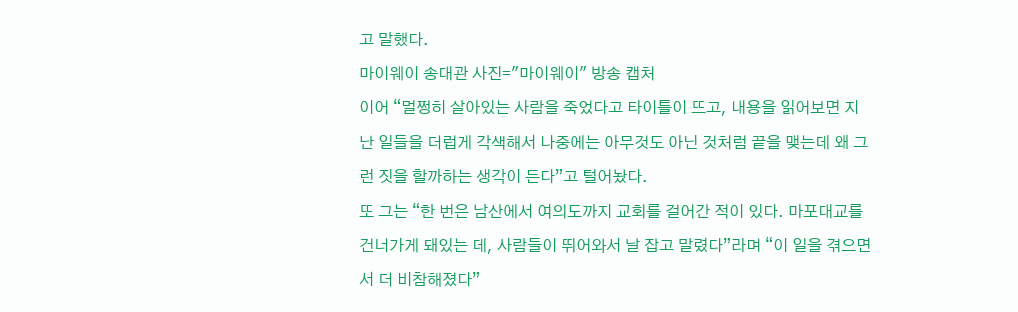고 말했다.
마이웨이 송대관 사진="마이웨이" 방송 캡처
이어 “멀쩡히 살아있는 사람을 죽었다고 타이틀이 뜨고, 내용을 읽어보면 지난 일들을 더럽게 각색해서 나중에는 아무것도 아닌 것처럼 끝을 맺는데 왜 그런 짓을 할까하는 생각이 든다”고 털어놨다.
또 그는 “한 번은 남산에서 여의도까지 교회를 걸어간 적이 있다. 마포대교를 건너가게 돼있는 데, 사람들이 뛰어와서 날 잡고 말렸다”라며 “이 일을 겪으면서 더 비참해졌다”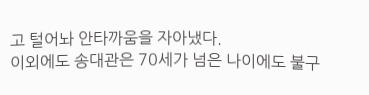고 털어놔 안타까움을 자아냈다.
이외에도 송대관은 70세가 넘은 나이에도 불구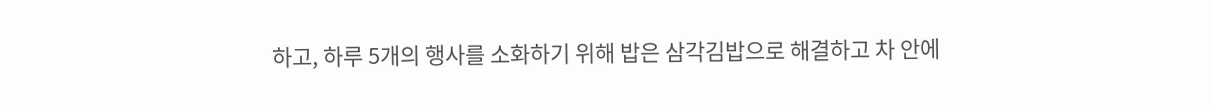하고, 하루 5개의 행사를 소화하기 위해 밥은 삼각김밥으로 해결하고 차 안에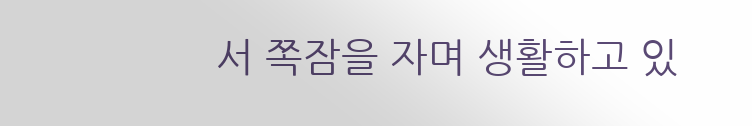서 쪽잠을 자며 생활하고 있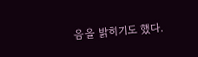음을 밝히기도 했다.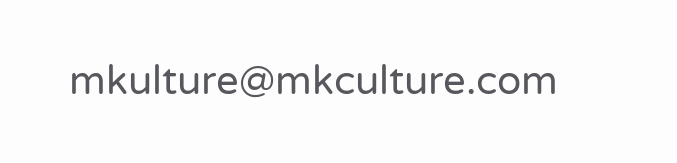mkulture@mkculture.com